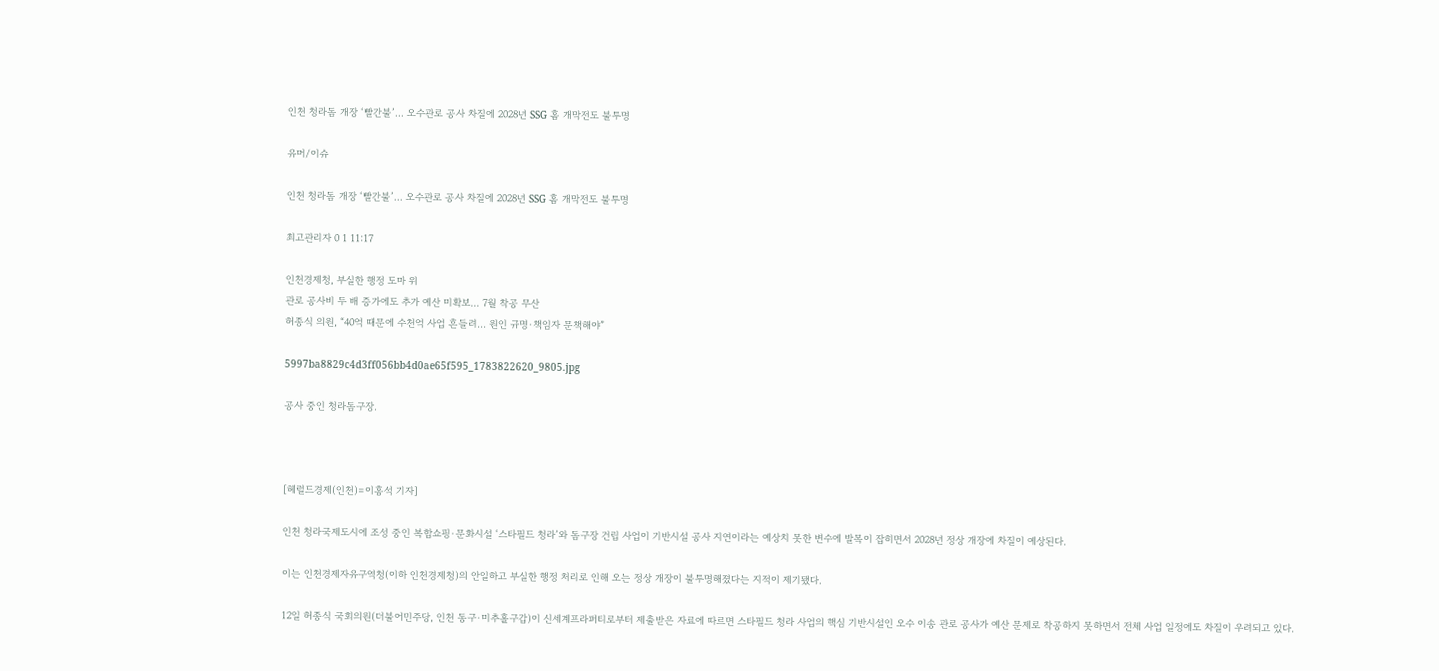인천 청라돔 개장 ‘빨간불’… 오수관로 공사 차질에 2028년 SSG 홈 개막전도 불투명

유머/이슈

인천 청라돔 개장 ‘빨간불’… 오수관로 공사 차질에 2028년 SSG 홈 개막전도 불투명

최고관리자 0 1 11:17

인천경제청, 부실한 행정 도마 위
관로 공사비 두 배 증가에도 추가 예산 미확보… 7월 착공 무산
허종식 의원, “40억 때문에 수천억 사업 흔들려… 원인 규명·책임자 문책해야”

5997ba8829c4d3ff056bb4d0ae65f595_1783822620_9805.jpg

공사 중인 청라돔구장.



[헤럴드경제(인천)=이홍석 기자]

인천 청라국제도시에 조성 중인 복합쇼핑·문화시설 ‘스타필드 청라’와 돔구장 건립 사업이 기반시설 공사 지연이라는 예상치 못한 변수에 발목이 잡히면서 2028년 정상 개장에 차질이 예상된다.

이는 인천경제자유구역청(이하 인천경제청)의 안일하고 부실한 행정 처리로 인해 오는 정상 개장이 불투명해졌다는 지적이 제기됐다.

12일 허종식 국회의원(더불어민주당, 인천 동구·미추홀구갑)이 신세계프라퍼티로부터 제출받은 자료에 따르면 스타필드 청라 사업의 핵심 기반시설인 오수 이송 관로 공사가 예산 문제로 착공하지 못하면서 전체 사업 일정에도 차질이 우려되고 있다.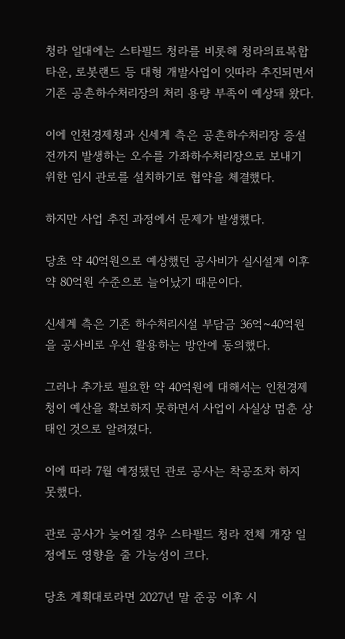청라 일대에는 스타필드 청라를 비롯해 청라의료복합타운, 로봇랜드 등 대형 개발사업이 잇따라 추진되면서 기존 공촌하수처리장의 처리 용량 부족이 예상돼 왔다.

이에 인천경제청과 신세계 측은 공촌하수처리장 증설 전까지 발생하는 오수를 가좌하수처리장으로 보내기 위한 임시 관로를 설치하기로 협약을 체결했다.

하지만 사업 추진 과정에서 문제가 발생했다.

당초 약 40억원으로 예상했던 공사비가 실시설계 이후 약 80억원 수준으로 늘어났기 때문이다.

신세계 측은 기존 하수처리시설 부담금 36억~40억원을 공사비로 우선 활용하는 방안에 동의했다.

그러나 추가로 필요한 약 40억원에 대해서는 인천경제청이 예산을 확보하지 못하면서 사업이 사실상 멈춘 상태인 것으로 알려졌다.

이에 따라 7월 예정됐던 관로 공사는 착공조차 하지 못했다.

관로 공사가 늦어질 경우 스타필드 청라 전체 개장 일정에도 영향을 줄 가능성이 크다.

당초 계획대로라면 2027년 말 준공 이후 시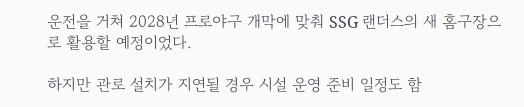운전을 거쳐 2028년 프로야구 개막에 맞춰 SSG 랜더스의 새 홈구장으로 활용할 예정이었다.

하지만 관로 설치가 지연될 경우 시설 운영 준비 일정도 함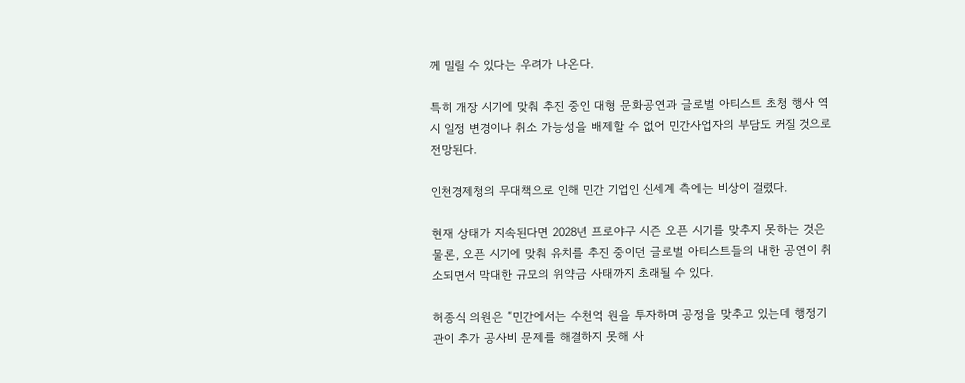께 밀릴 수 있다는 우려가 나온다.

특히 개장 시기에 맞춰 추진 중인 대형 문화공연과 글로벌 아티스트 초청 행사 역시 일정 변경이나 취소 가능성을 배제할 수 없어 민간사업자의 부담도 커질 것으로 전망된다.

인천경제청의 무대책으로 인해 민간 기업인 신세계 측에는 비상이 걸렸다.

현재 상태가 지속된다면 2028년 프로야구 시즌 오픈 시기를 맞추지 못하는 것은 물론, 오픈 시기에 맞춰 유치를 추진 중이던 글로벌 아티스트들의 내한 공연이 취소되면서 막대한 규모의 위약금 사태까지 초래될 수 있다.

허종식 의원은 “민간에서는 수천억 원을 투자하며 공정을 맞추고 있는데 행정기관이 추가 공사비 문제를 해결하지 못해 사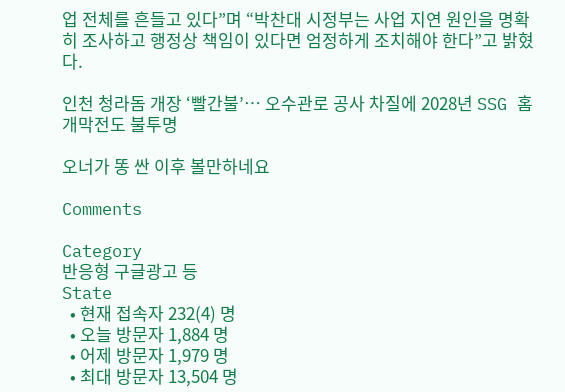업 전체를 흔들고 있다”며 “박찬대 시정부는 사업 지연 원인을 명확히 조사하고 행정상 책임이 있다면 엄정하게 조치해야 한다”고 밝혔다.

인천 청라돔 개장 ‘빨간불’… 오수관로 공사 차질에 2028년 SSG 홈 개막전도 불투명

오너가 똥 싼 이후 볼만하네요

Comments

Category
반응형 구글광고 등
State
  • 현재 접속자 232(4) 명
  • 오늘 방문자 1,884 명
  • 어제 방문자 1,979 명
  • 최대 방문자 13,504 명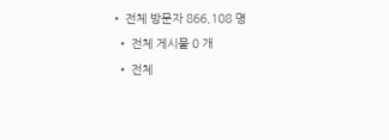• 전체 방문자 866,108 명
  • 전체 게시물 0 개
  • 전체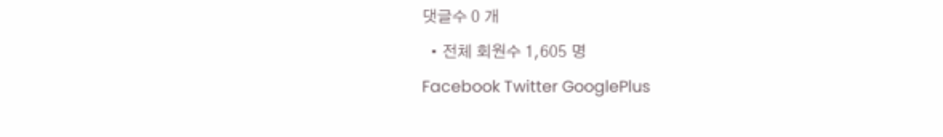댓글수 0 개
  • 전체 회원수 1,605 명
Facebook Twitter GooglePlus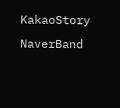KakaoStory NaverBand